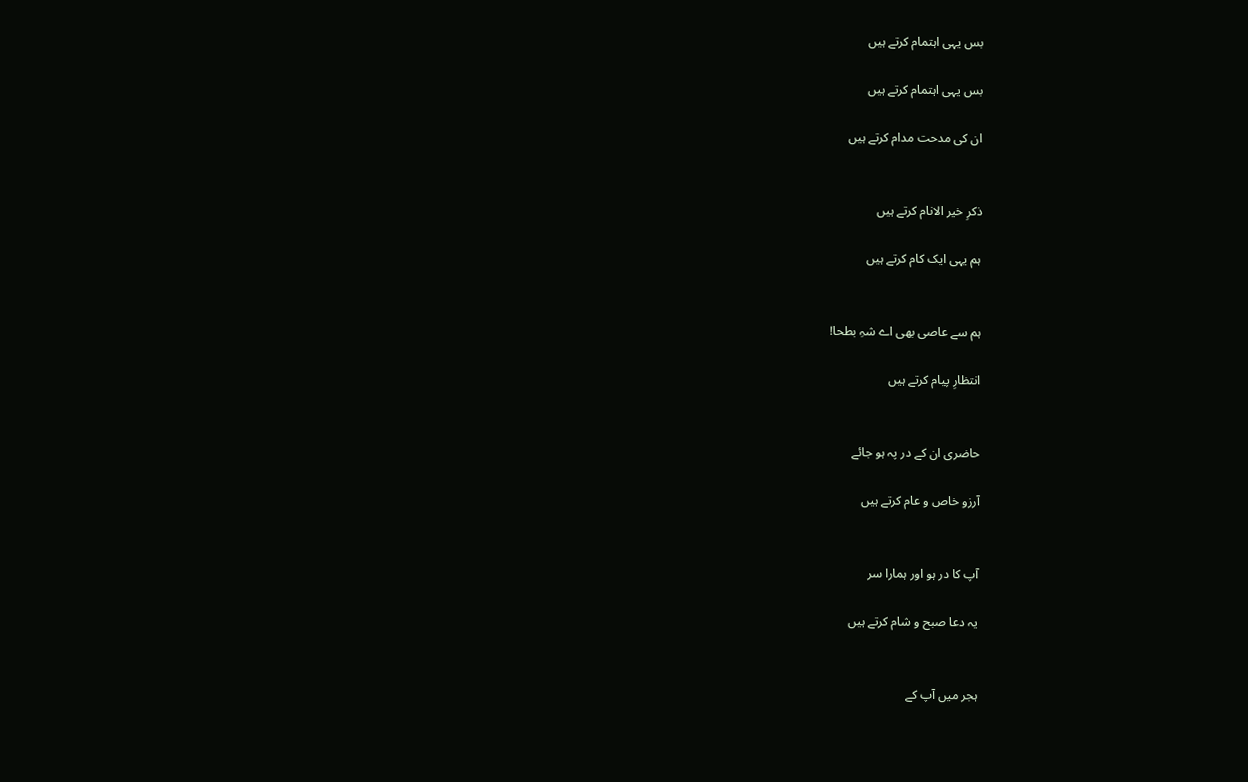بس یہی اہتمام کرتے ہیں

بس یہی اہتمام کرتے ہیں

ان کی مدحت مدام کرتے ہیں


ذکرِ خیر الانام کرتے ہیں

ہم یہی ایک کام کرتے ہیں


ہم سے عاصی بھی اے شہِ بطحا!

انتظارِ پیام کرتے ہیں


حاضری ان کے در پہ ہو جائے

آرزو خاص و عام کرتے ہیں


آپ کا در ہو اور ہمارا سر

یہ دعا صبح و شام کرتے ہیں


ہجر میں آپ کے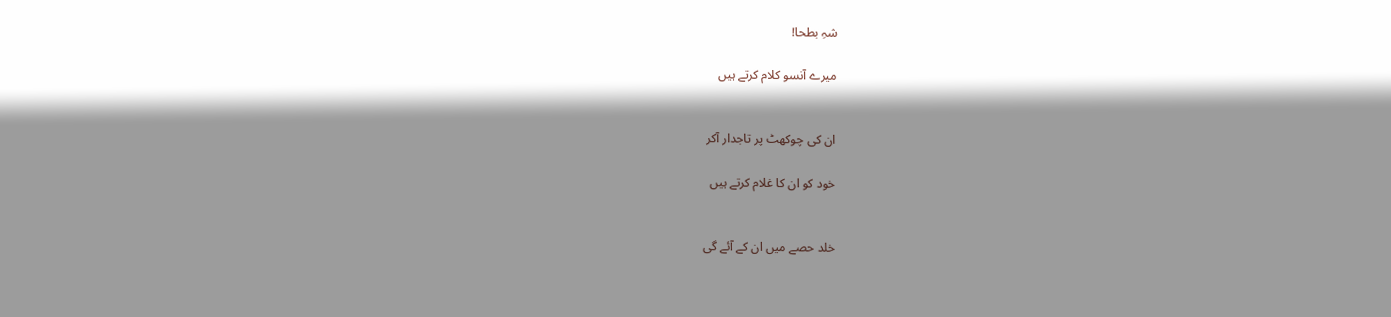شہِ بطحا!

میرے آنسو کلام کرتے ہیں


ان کی چوکھٹ پر تاجدار آکر

خود کو ان کا غلام کرتے ہیں


خلد حصے میں ان کے آئے گی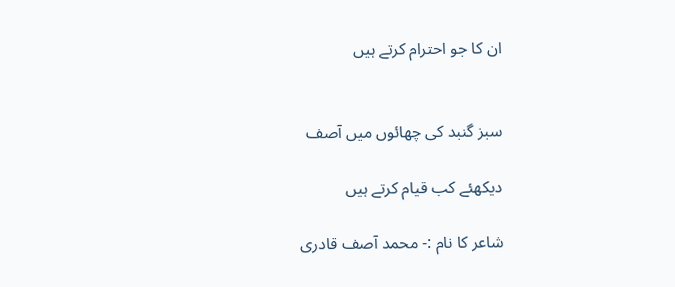ان کا جو احترام کرتے ہیں


سبز گنبد کی چھائوں میں آصف

دیکھئے کب قیام کرتے ہیں

شاعر کا نام :- محمد آصف قادری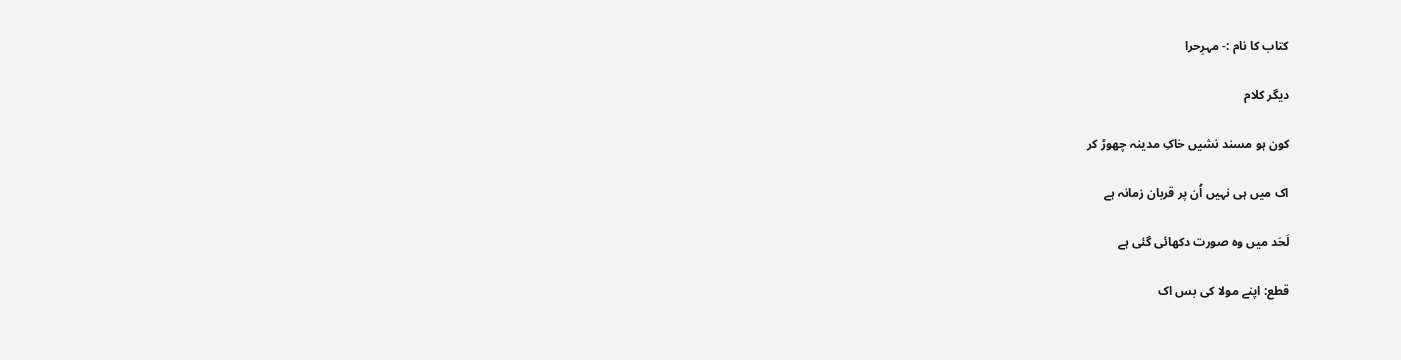کتاب کا نام :- مہرِحرا

دیگر کلام

کون ہو مسند نشیں خاکِ مدینہ چھوڑ کر

اک میں ہی نہیں اُن پر قربان زمانہ ہے

لَحَد میں وہ صورت دکھائی گئی ہے

قطع: اپنے مولا کی بس اک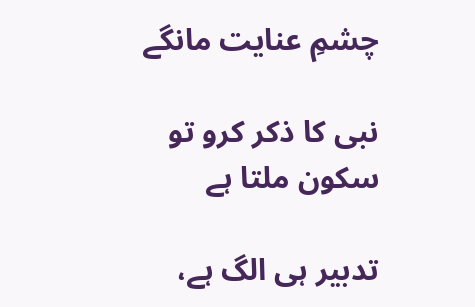چشمِ عنایت مانگے

نبی کا ذکر کرو تو سکون ملتا ہے

تدبیر ہی الگ ہے،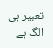تعبیر ہی الگ ہے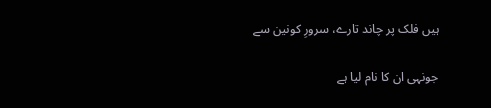ہیں فلک پر چاند تارے، سرورِ کونین سے

جونہی ان کا نام لیا ہے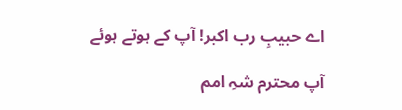اے حبیبِ رب اکبر! آپ کے ہوتے ہوئے

آپ محترم شہِ امم